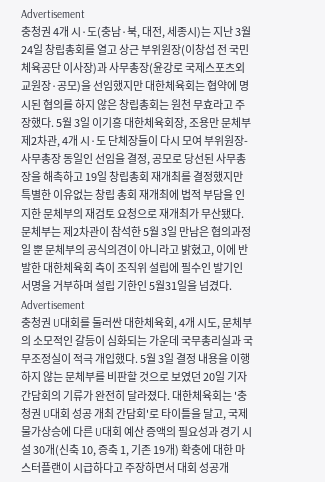Advertisement
충청권 4개 시·도(충남·북, 대전, 세종시)는 지난 3월 24일 창립총회를 열고 상근 부위원장(이창섭 전 국민체육공단 이사장)과 사무총장(윤강로 국제스포츠외교원장·공모)을 선임했지만 대한체육회는 협약에 명시된 협의를 하지 않은 창립총회는 원천 무효라고 주장했다. 5월 3일 이기흥 대한체육회장, 조용만 문체부 제2차관, 4개 시·도 단체장들이 다시 모여 부위원장-사무총장 동일인 선임을 결정, 공모로 당선된 사무총장을 해촉하고 19일 창립총회 재개최를 결정했지만 특별한 이유없는 창립 총회 재개최에 법적 부담을 인지한 문체부의 재검토 요청으로 재개최가 무산됐다. 문체부는 제2차관이 참석한 5월 3일 만남은 협의과정일 뿐 문체부의 공식의견이 아니라고 밝혔고, 이에 반발한 대한체육회 측이 조직위 설립에 필수인 발기인 서명을 거부하며 설립 기한인 5월31일을 넘겼다.
Advertisement
충청권 U대회를 둘러싼 대한체육회, 4개 시도, 문체부의 소모적인 갈등이 심화되는 가운데 국무총리실과 국무조정실이 적극 개입했다. 5월 3일 결정 내용을 이행하지 않는 문체부를 비판할 것으로 보였던 20일 기자간담회의 기류가 완전히 달라졌다. 대한체육회는 '충청권 U대회 성공 개최 간담회'로 타이틀을 달고, 국제 물가상승에 다른 U대회 예산 증액의 필요성과 경기 시설 30개(신축 10, 증축 1, 기존 19개) 확충에 대한 마스터플랜이 시급하다고 주장하면서 대회 성공개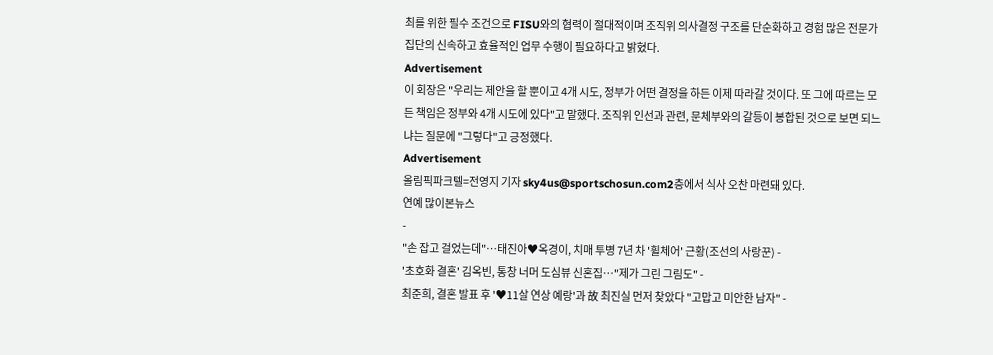최를 위한 필수 조건으로 FISU와의 협력이 절대적이며 조직위 의사결정 구조를 단순화하고 경험 많은 전문가 집단의 신속하고 효율적인 업무 수행이 필요하다고 밝혔다.
Advertisement
이 회장은 "우리는 제안을 할 뿐이고 4개 시도, 정부가 어떤 결정을 하든 이제 따라갈 것이다. 또 그에 따르는 모든 책임은 정부와 4개 시도에 있다"고 말했다. 조직위 인선과 관련, 문체부와의 갈등이 봉합된 것으로 보면 되느냐는 질문에 "그렇다"고 긍정했다.
Advertisement
올림픽파크텔=전영지 기자 sky4us@sportschosun.com2층에서 식사 오찬 마련돼 있다.
연예 많이본뉴스
-
"손 잡고 걸었는데"…태진아♥옥경이, 치매 투병 7년 차 '휠체어' 근황(조선의 사랑꾼) -
'초호화 결혼' 김옥빈, 통창 너머 도심뷰 신혼집…"제가 그린 그림도" -
최준희, 결혼 발표 후 '♥11살 연상 예랑'과 故 최진실 먼저 찾았다 "고맙고 미안한 남자" -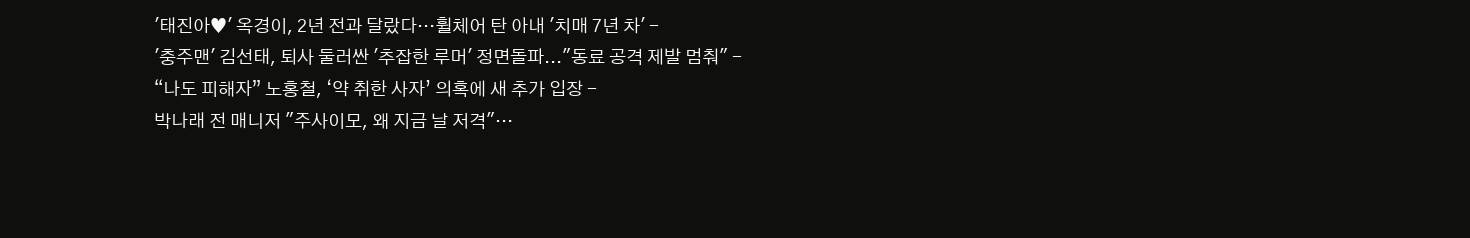'태진아♥' 옥경이, 2년 전과 달랐다…휠체어 탄 아내 '치매 7년 차' -
'충주맨' 김선태, 퇴사 둘러싼 '추잡한 루머' 정면돌파..."동료 공격 제발 멈춰" -
“나도 피해자” 노홍철, ‘약 취한 사자’ 의혹에 새 추가 입장 -
박나래 전 매니저 "주사이모, 왜 지금 날 저격"…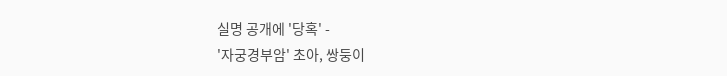실명 공개에 '당혹' -
'자궁경부암' 초아, 쌍둥이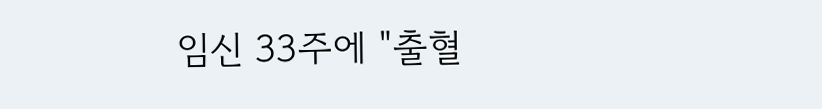임신 33주에 "출혈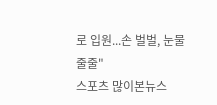로 입원...손 벌벌, 눈물 줄줄"
스포츠 많이본뉴스